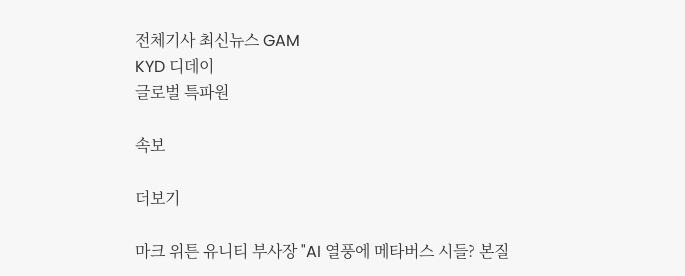전체기사 최신뉴스 GAM
KYD 디데이
글로벌 특파원

속보

더보기

마크 위튼 유니티 부사장 "AI 열풍에 메타버스 시들? 본질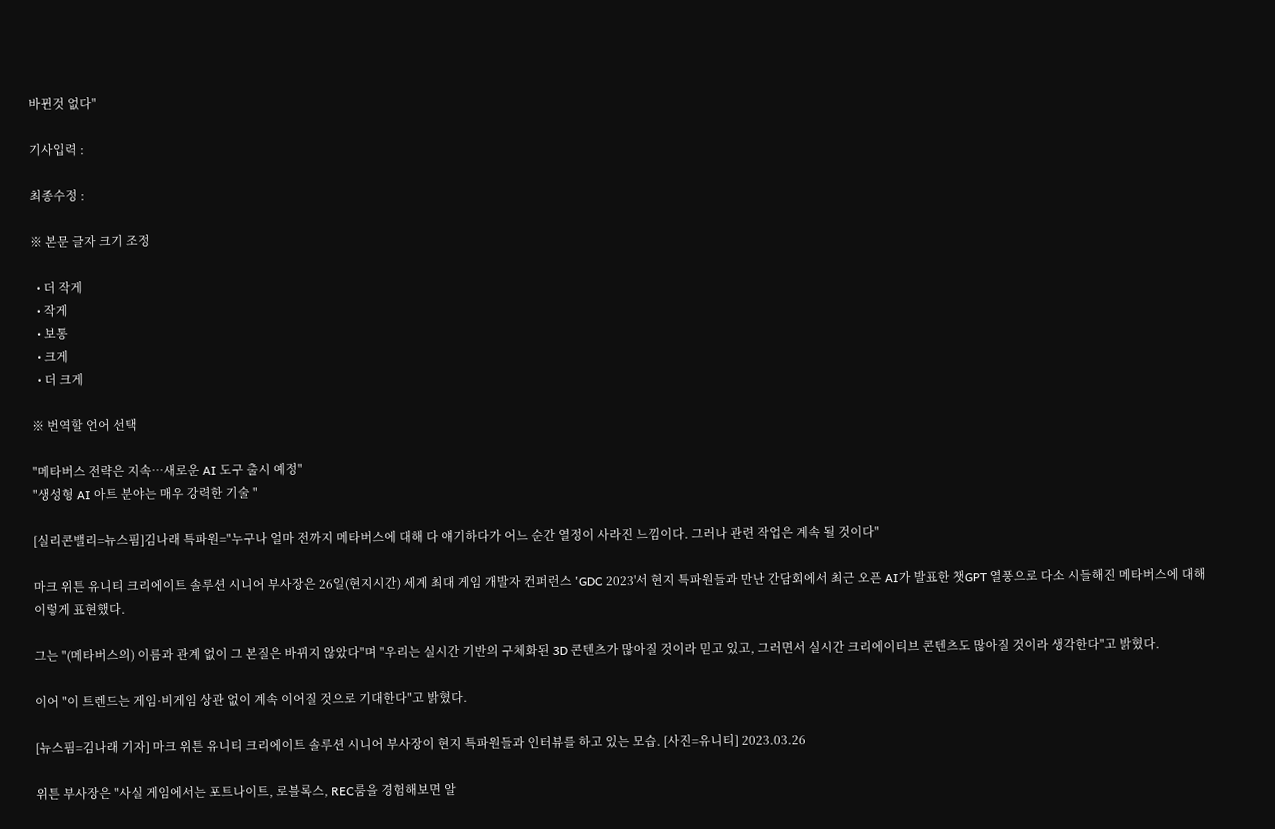바뀐것 없다"

기사입력 :

최종수정 :

※ 본문 글자 크기 조정

  • 더 작게
  • 작게
  • 보통
  • 크게
  • 더 크게

※ 번역할 언어 선택

"메타버스 전략은 지속…새로운 AI 도구 출시 예정"
"생성형 AI 아트 분야는 매우 강력한 기술 "

[실리콘밸리=뉴스핌]김나래 특파원="누구나 얼마 전까지 메타버스에 대해 다 얘기하다가 어느 순간 열정이 사라진 느낌이다. 그러나 관련 작업은 계속 될 것이다"

마크 위튼 유니티 크리에이트 솔루션 시니어 부사장은 26일(현지시간) 세계 최대 게임 개발자 컨퍼런스 'GDC 2023'서 현지 특파원들과 만난 간담회에서 최근 오픈 AI가 발표한 챗GPT 열풍으로 다소 시들해진 메타버스에 대해 이렇게 표현했다.

그는 "(메타버스의) 이름과 관계 없이 그 본질은 바뀌지 않았다"며 "우리는 실시간 기반의 구체화된 3D 콘텐츠가 많아질 것이라 믿고 있고, 그러면서 실시간 크리에이티브 콘텐츠도 많아질 것이라 생각한다"고 밝혔다.

이어 "이 트렌드는 게임·비게임 상관 없이 계속 이어질 것으로 기대한다"고 밝혔다.

[뉴스핌=김나래 기자] 마크 위튼 유니티 크리에이트 솔루션 시니어 부사장이 현지 특파원들과 인터뷰를 하고 있는 모습. [사진=유니티] 2023.03.26

위튼 부사장은 "사실 게임에서는 포트나이트, 로블록스, REC룸을 경험해보면 알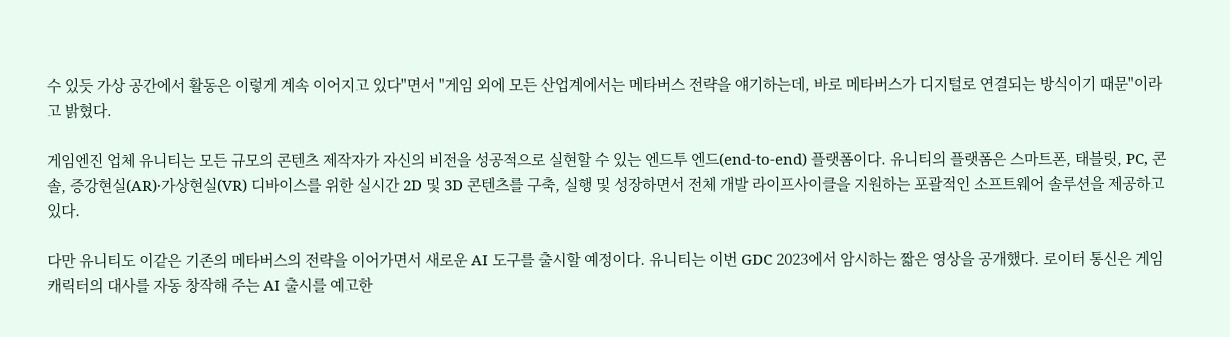수 있듯 가상 공간에서 활동은 이렇게 계속 이어지고 있다"면서 "게임 외에 모든 산업계에서는 메타버스 전략을 얘기하는데, 바로 메타버스가 디지털로 연결되는 방식이기 때문"이라고 밝혔다.

게임엔진 업체 유니티는 모든 규모의 콘텐츠 제작자가 자신의 비전을 성공적으로 실현할 수 있는 엔드투 엔드(end-to-end) 플랫폼이다. 유니티의 플랫폼은 스마트폰, 태블릿, PC, 콘솔, 증강현실(AR)·가상현실(VR) 디바이스를 위한 실시간 2D 및 3D 콘텐츠를 구축, 실행 및 성장하면서 전체 개발 라이프사이클을 지원하는 포괄적인 소프트웨어 솔루션을 제공하고 있다.

다만 유니티도 이같은 기존의 메타버스의 전략을 이어가면서 새로운 AI 도구를 출시할 예정이다. 유니티는 이번 GDC 2023에서 암시하는 짧은 영상을 공개했다. 로이터 통신은 게임 캐릭터의 대사를 자동 창작해 주는 AI 출시를 예고한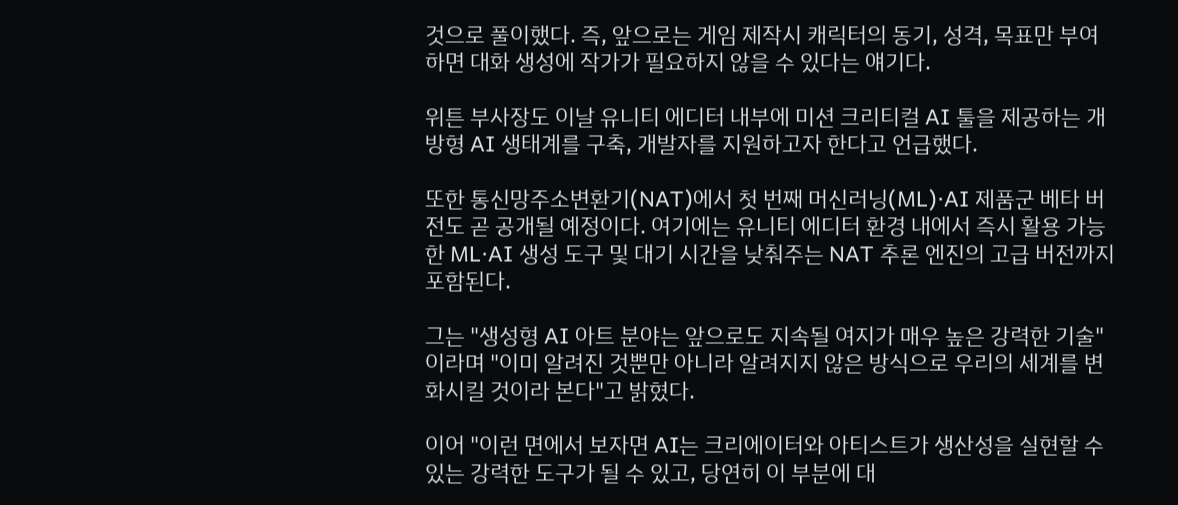것으로 풀이했다. 즉, 앞으로는 게임 제작시 캐릭터의 동기, 성격, 목표만 부여하면 대화 생성에 작가가 필요하지 않을 수 있다는 얘기다.

위튼 부사장도 이날 유니티 에디터 내부에 미션 크리티컬 AI 툴을 제공하는 개방형 AI 생태계를 구축, 개발자를 지원하고자 한다고 언급했다.

또한 통신망주소변환기(NAT)에서 첫 번째 머신러닝(ML)·AI 제품군 베타 버전도 곧 공개될 예정이다. 여기에는 유니티 에디터 환경 내에서 즉시 활용 가능한 ML·AI 생성 도구 및 대기 시간을 낮춰주는 NAT 추론 엔진의 고급 버전까지 포함된다.

그는 "생성형 AI 아트 분야는 앞으로도 지속될 여지가 매우 높은 강력한 기술"이라며 "이미 알려진 것뿐만 아니라 알려지지 않은 방식으로 우리의 세계를 변화시킬 것이라 본다"고 밝혔다.

이어 "이런 면에서 보자면 AI는 크리에이터와 아티스트가 생산성을 실현할 수 있는 강력한 도구가 될 수 있고, 당연히 이 부분에 대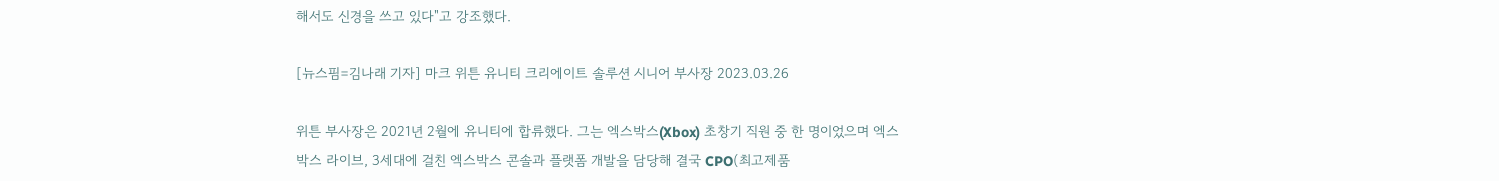해서도 신경을 쓰고 있다"고 강조했다.

[뉴스핌=김나래 기자] 마크 위튼 유니티 크리에이트 솔루션 시니어 부사장 2023.03.26

위튼 부사장은 2021년 2월에 유니티에 합류했다. 그는 엑스박스(Xbox) 초창기 직원 중 한 명이었으며 엑스박스 라이브, 3세대에 걸친 엑스박스 콘솔과 플랫폼 개발을 담당해 결국 CPO(최고제품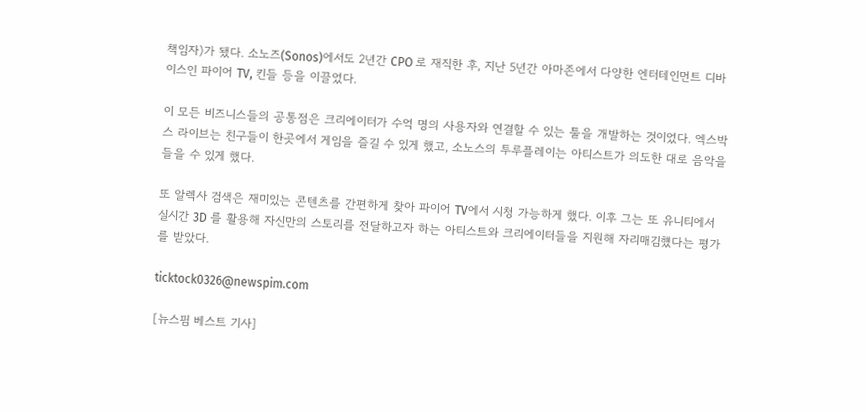책임자)가 됐다. 소노즈(Sonos)에서도 2년간 CPO 로 재직한 후, 지난 5년간 아마존에서 다양한 엔터테인먼트 디바이스인 파이어 TV, 킨들 등을 이끌었다.

이 모든 비즈니스들의 공통점은 크리에이터가 수억 명의 사용자와 연결할 수 있는 툴을 개발하는 것이었다. 엑스박스 라이브는 친구들이 한곳에서 게임을 즐길 수 있게 했고, 소노스의 투루플레이는 아티스트가 의도한 대로 음악을 들을 수 있게 했다.

또 알렉사 검색은 재미있는 콘텐츠를 간편하게 찾아 파이어 TV에서 시청 가능하게 했다. 이후 그는 또 유니티에서 실시간 3D 를 활용해 자신만의 스토리를 전달하고자 하는 아티스트와 크리에이터들을 지원해 자리매김헀다는 평가를 받았다.

ticktock0326@newspim.com

[뉴스핌 베스트 기사]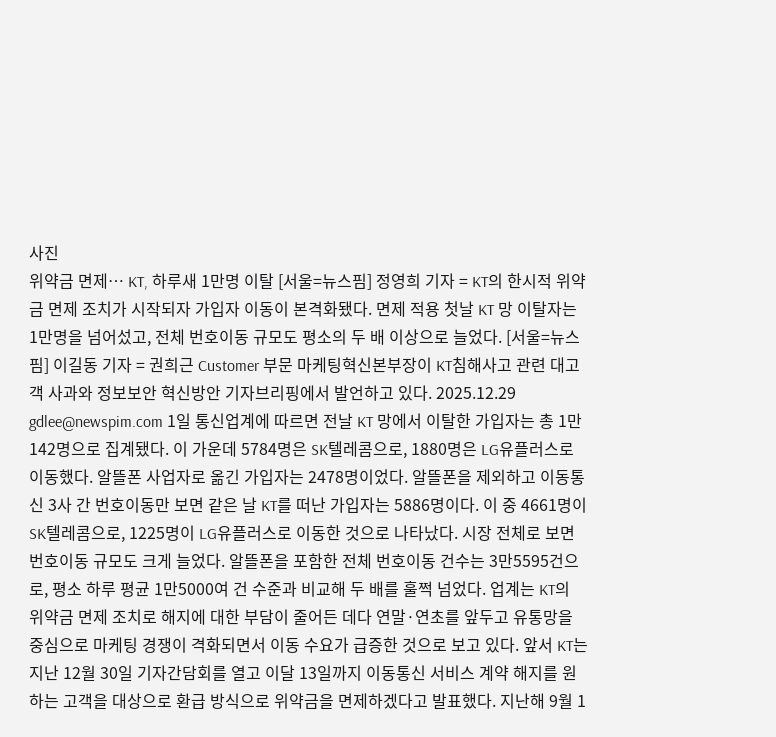사진
위약금 면제… KT, 하루새 1만명 이탈 [서울=뉴스핌] 정영희 기자 = KT의 한시적 위약금 면제 조치가 시작되자 가입자 이동이 본격화됐다. 면제 적용 첫날 KT 망 이탈자는 1만명을 넘어섰고, 전체 번호이동 규모도 평소의 두 배 이상으로 늘었다. [서울=뉴스핌] 이길동 기자 = 권희근 Customer 부문 마케팅혁신본부장이 KT침해사고 관련 대고객 사과와 정보보안 혁신방안 기자브리핑에서 발언하고 있다. 2025.12.29 gdlee@newspim.com 1일 통신업계에 따르면 전날 KT 망에서 이탈한 가입자는 총 1만142명으로 집계됐다. 이 가운데 5784명은 SK텔레콤으로, 1880명은 LG유플러스로 이동했다. 알뜰폰 사업자로 옮긴 가입자는 2478명이었다. 알뜰폰을 제외하고 이동통신 3사 간 번호이동만 보면 같은 날 KT를 떠난 가입자는 5886명이다. 이 중 4661명이 SK텔레콤으로, 1225명이 LG유플러스로 이동한 것으로 나타났다. 시장 전체로 보면 번호이동 규모도 크게 늘었다. 알뜰폰을 포함한 전체 번호이동 건수는 3만5595건으로, 평소 하루 평균 1만5000여 건 수준과 비교해 두 배를 훌쩍 넘었다. 업계는 KT의 위약금 면제 조치로 해지에 대한 부담이 줄어든 데다 연말·연초를 앞두고 유통망을 중심으로 마케팅 경쟁이 격화되면서 이동 수요가 급증한 것으로 보고 있다. 앞서 KT는 지난 12월 30일 기자간담회를 열고 이달 13일까지 이동통신 서비스 계약 해지를 원하는 고객을 대상으로 환급 방식으로 위약금을 면제하겠다고 발표했다. 지난해 9월 1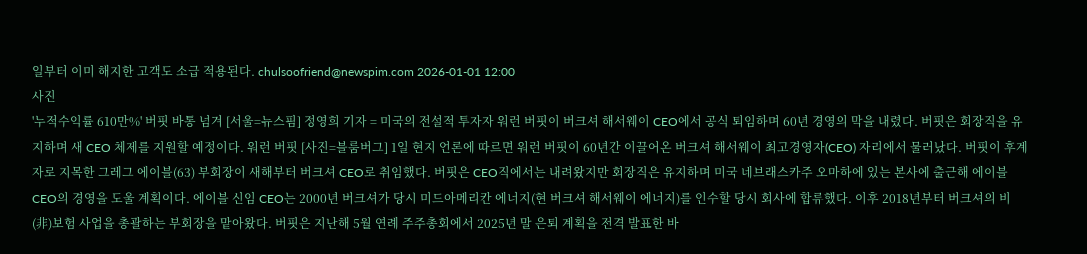일부터 이미 해지한 고객도 소급 적용된다. chulsoofriend@newspim.com 2026-01-01 12:00
사진
'누적수익률 610만%' 버핏 바통 넘겨 [서울=뉴스핌] 정영희 기자 = 미국의 전설적 투자자 워런 버핏이 버크셔 해서웨이 CEO에서 공식 퇴임하며 60년 경영의 막을 내렸다. 버핏은 회장직을 유지하며 새 CEO 체제를 지원할 예정이다. 워런 버핏 [사진=블룸버그] 1일 현지 언론에 따르면 워런 버핏이 60년간 이끌어온 버크셔 해서웨이 최고경영자(CEO) 자리에서 물러났다. 버핏이 후계자로 지목한 그레그 에이블(63) 부회장이 새해부터 버크셔 CEO로 취임했다. 버핏은 CEO직에서는 내려왔지만 회장직은 유지하며 미국 네브래스카주 오마하에 있는 본사에 출근해 에이블 CEO의 경영을 도울 계획이다. 에이블 신임 CEO는 2000년 버크셔가 당시 미드아메리칸 에너지(현 버크셔 해서웨이 에너지)를 인수할 당시 회사에 합류했다. 이후 2018년부터 버크셔의 비(非)보험 사업을 총괄하는 부회장을 맡아왔다. 버핏은 지난해 5월 연례 주주총회에서 2025년 말 은퇴 계획을 전격 발표한 바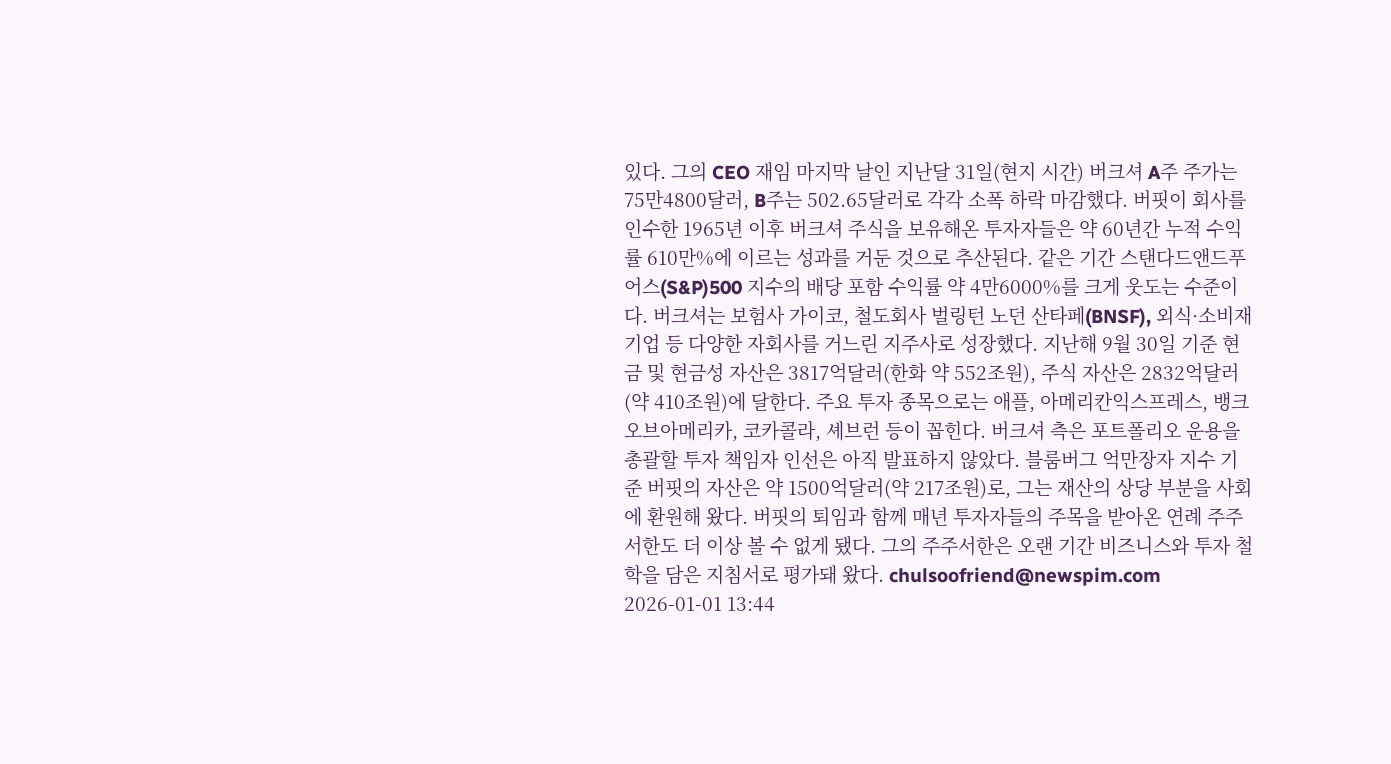있다. 그의 CEO 재임 마지막 날인 지난달 31일(현지 시간) 버크셔 A주 주가는 75만4800달러, B주는 502.65달러로 각각 소폭 하락 마감했다. 버핏이 회사를 인수한 1965년 이후 버크셔 주식을 보유해온 투자자들은 약 60년간 누적 수익률 610만%에 이르는 성과를 거둔 것으로 추산된다. 같은 기간 스탠다드앤드푸어스(S&P)500 지수의 배당 포함 수익률 약 4만6000%를 크게 웃도는 수준이다. 버크셔는 보험사 가이코, 철도회사 벌링턴 노던 산타페(BNSF), 외식·소비재 기업 등 다양한 자회사를 거느린 지주사로 성장했다. 지난해 9월 30일 기준 현금 및 현금성 자산은 3817억달러(한화 약 552조원), 주식 자산은 2832억달러(약 410조원)에 달한다. 주요 투자 종목으로는 애플, 아메리칸익스프레스, 뱅크오브아메리카, 코카콜라, 셰브런 등이 꼽힌다. 버크셔 측은 포트폴리오 운용을 총괄할 투자 책임자 인선은 아직 발표하지 않았다. 블룸버그 억만장자 지수 기준 버핏의 자산은 약 1500억달러(약 217조원)로, 그는 재산의 상당 부분을 사회에 환원해 왔다. 버핏의 퇴임과 함께 매년 투자자들의 주목을 받아온 연례 주주서한도 더 이상 볼 수 없게 됐다. 그의 주주서한은 오랜 기간 비즈니스와 투자 철학을 담은 지침서로 평가돼 왔다. chulsoofriend@newspim.com 2026-01-01 13:44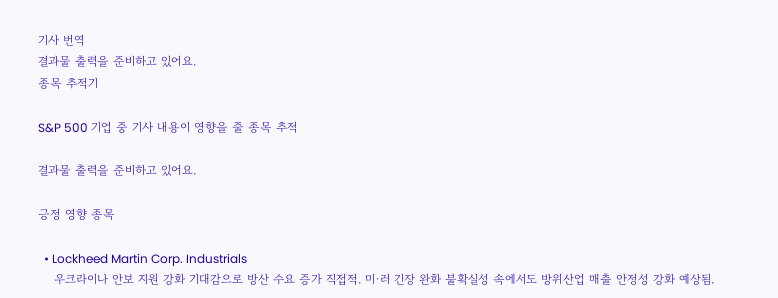기사 번역
결과물 출력을 준비하고 있어요.
종목 추적기

S&P 500 기업 중 기사 내용이 영향을 줄 종목 추적

결과물 출력을 준비하고 있어요.

긍정 영향 종목

  • Lockheed Martin Corp. Industrials
    우크라이나 안보 지원 강화 기대감으로 방산 수요 증가 직접적. 미·러 긴장 완화 불확실성 속에서도 방위산업 매출 안정성 강화 예상됨.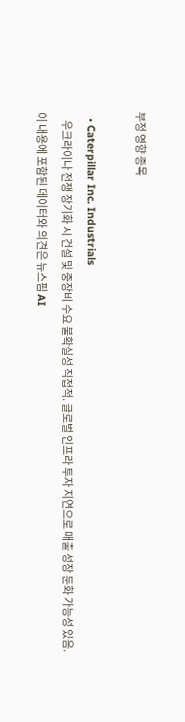부정 영향 종목

  • Caterpillar Inc. Industrials
    우크라이나 전쟁 장기화 시 건설 및 중장비 수요 불확실성 직접적. 글로벌 인프라 투자 지연으로 매출 성장 둔화 가능성 있음.
이 내용에 포함된 데이터와 의견은 뉴스핌 AI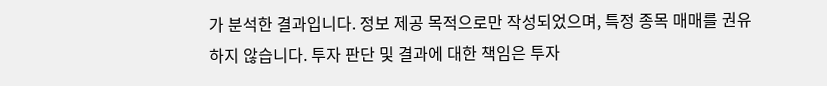가 분석한 결과입니다. 정보 제공 목적으로만 작성되었으며, 특정 종목 매매를 권유하지 않습니다. 투자 판단 및 결과에 대한 책임은 투자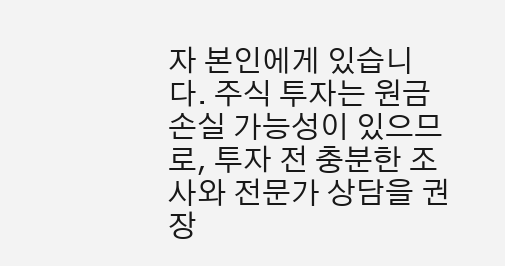자 본인에게 있습니다. 주식 투자는 원금 손실 가능성이 있으므로, 투자 전 충분한 조사와 전문가 상담을 권장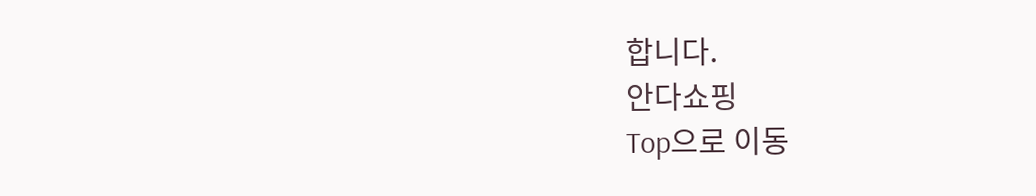합니다.
안다쇼핑
Top으로 이동